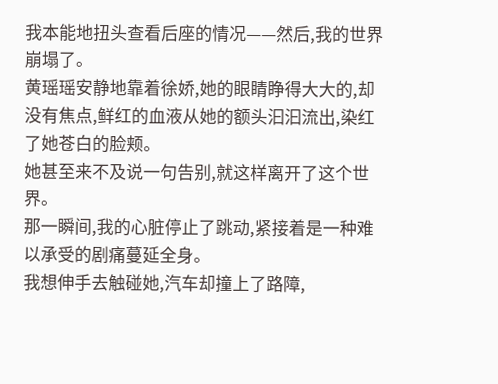我本能地扭头查看后座的情况——然后,我的世界崩塌了。
黄瑶瑶安静地靠着徐娇,她的眼睛睁得大大的,却没有焦点,鲜红的血液从她的额头汩汩流出,染红了她苍白的脸颊。
她甚至来不及说一句告别,就这样离开了这个世界。
那一瞬间,我的心脏停止了跳动,紧接着是一种难以承受的剧痛蔓延全身。
我想伸手去触碰她,汽车却撞上了路障,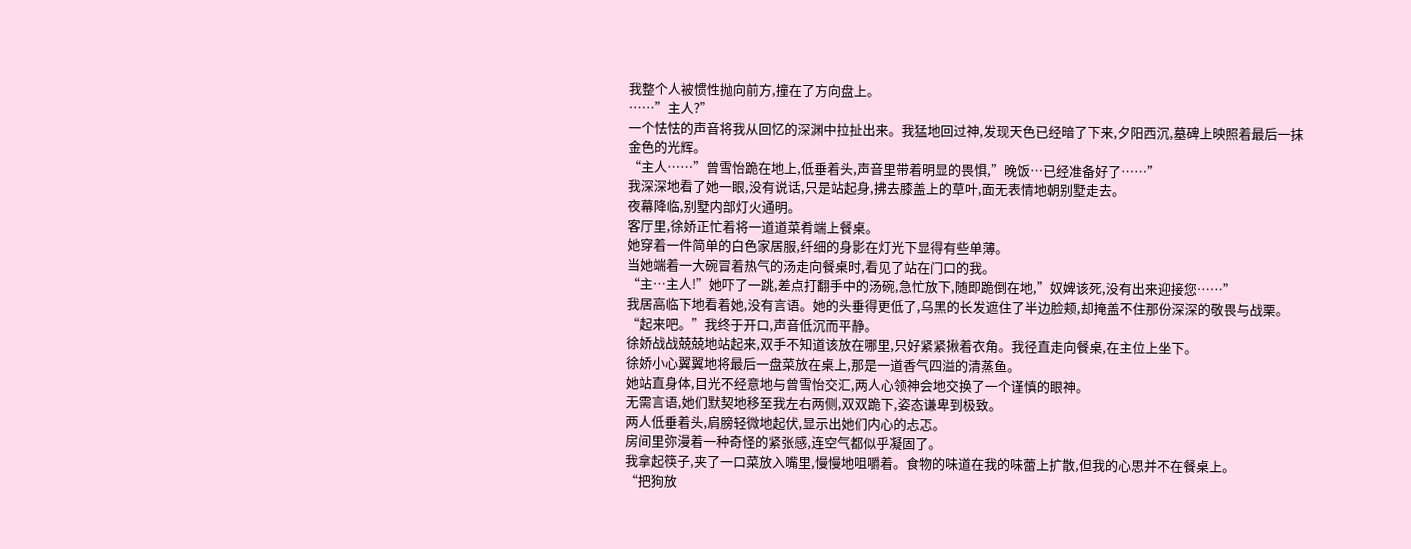我整个人被惯性抛向前方,撞在了方向盘上。
……”主人?”
一个怯怯的声音将我从回忆的深渊中拉扯出来。我猛地回过神,发现天色已经暗了下来,夕阳西沉,墓碑上映照着最后一抹金色的光辉。
“主人……”曾雪怡跪在地上,低垂着头,声音里带着明显的畏惧,”晚饭…已经准备好了……”
我深深地看了她一眼,没有说话,只是站起身,拂去膝盖上的草叶,面无表情地朝别墅走去。
夜幕降临,别墅内部灯火通明。
客厅里,徐娇正忙着将一道道菜肴端上餐桌。
她穿着一件简单的白色家居服,纤细的身影在灯光下显得有些单薄。
当她端着一大碗冒着热气的汤走向餐桌时,看见了站在门口的我。
“主…主人!”她吓了一跳,差点打翻手中的汤碗,急忙放下,随即跪倒在地,”奴婢该死,没有出来迎接您……”
我居高临下地看着她,没有言语。她的头垂得更低了,乌黑的长发遮住了半边脸颊,却掩盖不住那份深深的敬畏与战栗。
“起来吧。”我终于开口,声音低沉而平静。
徐娇战战兢兢地站起来,双手不知道该放在哪里,只好紧紧揪着衣角。我径直走向餐桌,在主位上坐下。
徐娇小心翼翼地将最后一盘菜放在桌上,那是一道香气四溢的清蒸鱼。
她站直身体,目光不经意地与曾雪怡交汇,两人心领神会地交换了一个谨慎的眼神。
无需言语,她们默契地移至我左右两侧,双双跪下,姿态谦卑到极致。
两人低垂着头,肩膀轻微地起伏,显示出她们内心的忐忑。
房间里弥漫着一种奇怪的紧张感,连空气都似乎凝固了。
我拿起筷子,夹了一口菜放入嘴里,慢慢地咀嚼着。食物的味道在我的味蕾上扩散,但我的心思并不在餐桌上。
“把狗放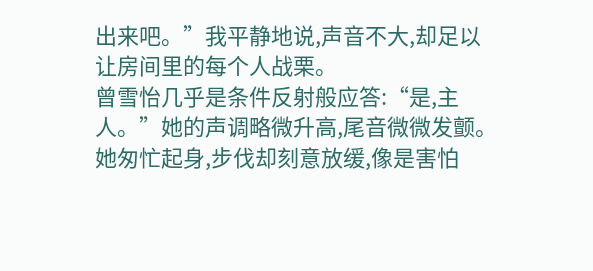出来吧。”我平静地说,声音不大,却足以让房间里的每个人战栗。
曾雪怡几乎是条件反射般应答:“是,主人。”她的声调略微升高,尾音微微发颤。
她匆忙起身,步伐却刻意放缓,像是害怕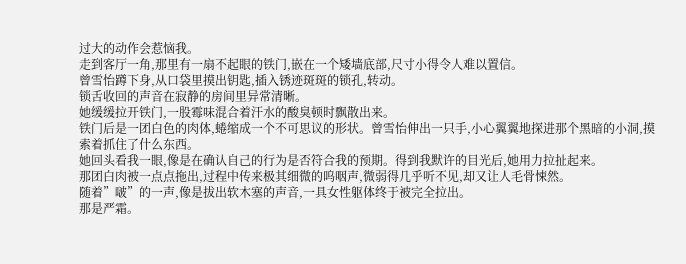过大的动作会惹恼我。
走到客厅一角,那里有一扇不起眼的铁门,嵌在一个矮墙底部,尺寸小得令人难以置信。
曾雪怡蹲下身,从口袋里摸出钥匙,插入锈迹斑斑的锁孔,转动。
锁舌收回的声音在寂静的房间里异常清晰。
她缓缓拉开铁门,一股霉味混合着汗水的酸臭顿时飘散出来。
铁门后是一团白色的肉体,蜷缩成一个不可思议的形状。曾雪怡伸出一只手,小心翼翼地探进那个黑暗的小洞,摸索着抓住了什么东西。
她回头看我一眼,像是在确认自己的行为是否符合我的预期。得到我默许的目光后,她用力拉扯起来。
那团白肉被一点点拖出,过程中传来极其细微的呜咽声,微弱得几乎听不见,却又让人毛骨悚然。
随着”啵”的一声,像是拔出软木塞的声音,一具女性躯体终于被完全拉出。
那是严霜。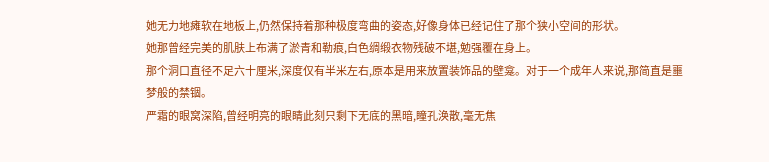她无力地瘫软在地板上,仍然保持着那种极度弯曲的姿态,好像身体已经记住了那个狭小空间的形状。
她那曾经完美的肌肤上布满了淤青和勒痕,白色绸缎衣物残破不堪,勉强覆在身上。
那个洞口直径不足六十厘米,深度仅有半米左右,原本是用来放置装饰品的壁龛。对于一个成年人来说,那简直是噩梦般的禁锢。
严霜的眼窝深陷,曾经明亮的眼睛此刻只剩下无底的黑暗,瞳孔涣散,毫无焦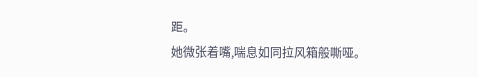距。
她微张着嘴,喘息如同拉风箱般嘶哑。